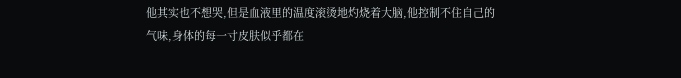他其实也不想哭,但是血液里的温度滚烫地灼烧着大脑,他控制不住自己的气味,身体的每一寸皮肤似乎都在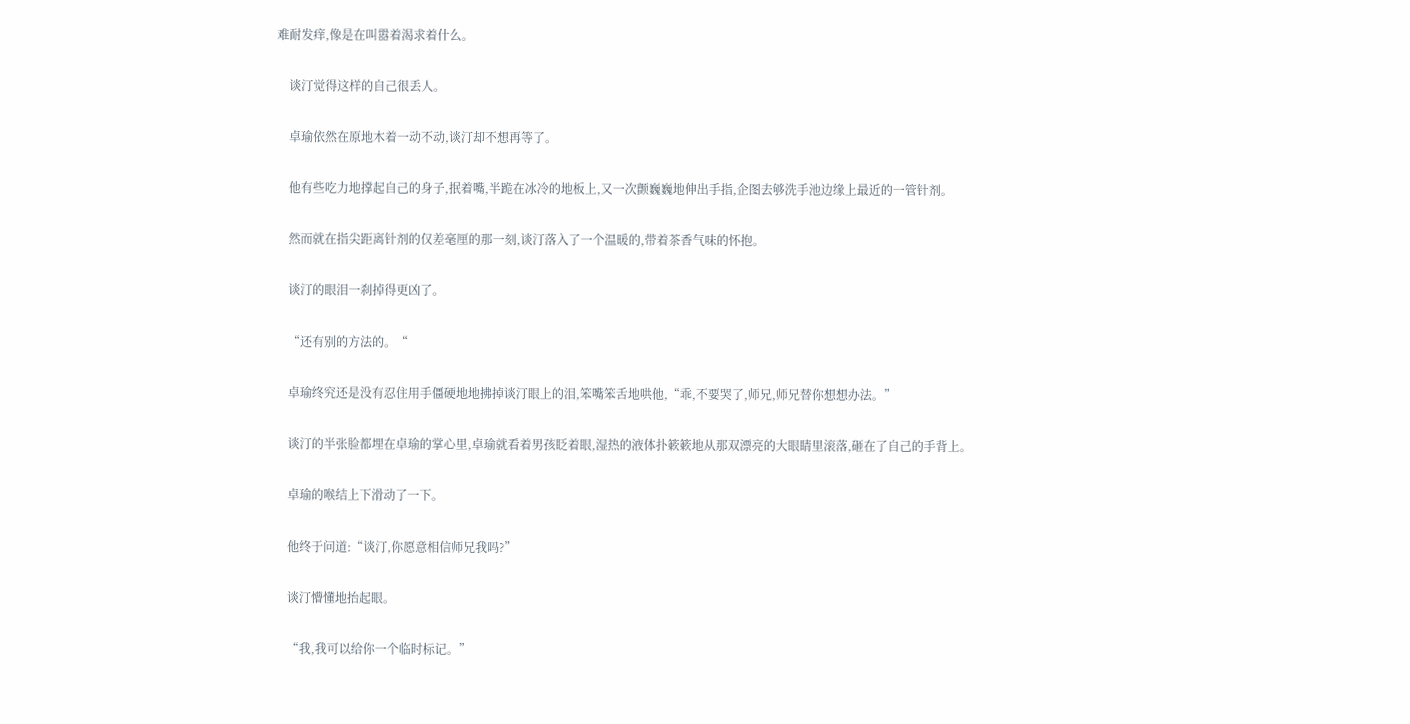难耐发痒,像是在叫嚣着渴求着什么。

    谈汀觉得这样的自己很丢人。

    卓瑜依然在原地木着一动不动,谈汀却不想再等了。

    他有些吃力地撑起自己的身子,抿着嘴,半跪在冰冷的地板上,又一次颤巍巍地伸出手指,企图去够洗手池边缘上最近的一管针剂。

    然而就在指尖距离针剂的仅差毫厘的那一刻,谈汀落入了一个温暖的,带着茶香气味的怀抱。

    谈汀的眼泪一刹掉得更凶了。

    “还有别的方法的。“

    卓瑜终究还是没有忍住用手僵硬地地拂掉谈汀眼上的泪,笨嘴笨舌地哄他,“乖,不要哭了,师兄,师兄替你想想办法。”

    谈汀的半张脸都埋在卓瑜的掌心里,卓瑜就看着男孩眨着眼,湿热的液体扑簌簌地从那双漂亮的大眼睛里滚落,砸在了自己的手背上。

    卓瑜的喉结上下滑动了一下。

    他终于问道:“谈汀,你愿意相信师兄我吗?”

    谈汀懵懂地抬起眼。

    “我,我可以给你一个临时标记。”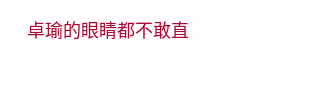卓瑜的眼睛都不敢直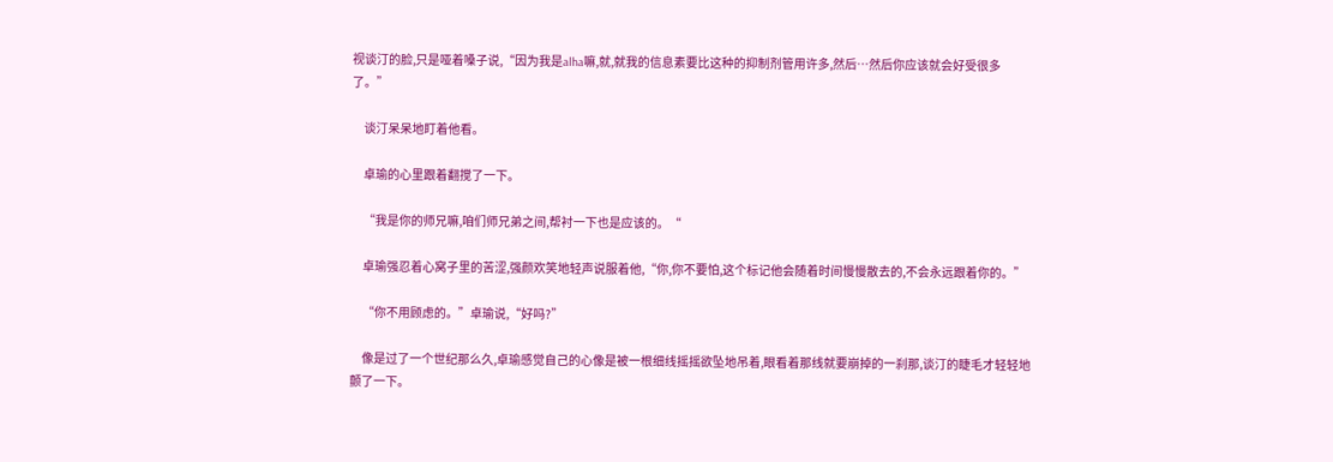视谈汀的脸,只是哑着嗓子说,“因为我是alha嘛,就,就我的信息素要比这种的抑制剂管用许多,然后…然后你应该就会好受很多了。”

    谈汀呆呆地盯着他看。

    卓瑜的心里跟着翻搅了一下。

    “我是你的师兄嘛,咱们师兄弟之间,帮衬一下也是应该的。“

    卓瑜强忍着心窝子里的苦涩,强颜欢笑地轻声说服着他,“你,你不要怕,这个标记他会随着时间慢慢散去的,不会永远跟着你的。”

    “你不用顾虑的。”卓瑜说,“好吗?”

    像是过了一个世纪那么久,卓瑜感觉自己的心像是被一根细线摇摇欲坠地吊着,眼看着那线就要崩掉的一刹那,谈汀的睫毛才轻轻地颤了一下。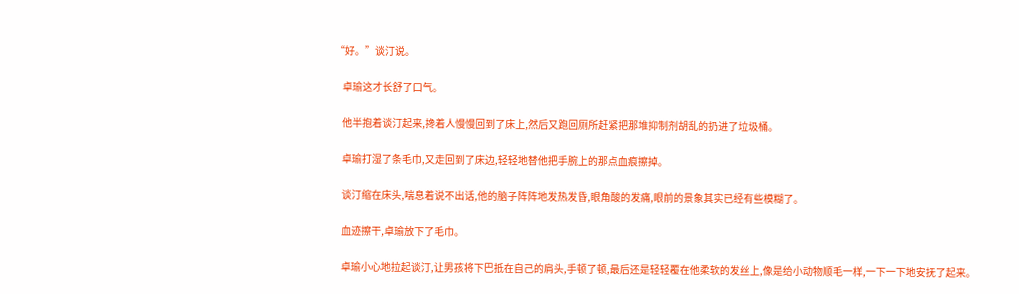“好。”谈汀说。

    卓瑜这才长舒了口气。

    他半抱着谈汀起来,搀着人慢慢回到了床上,然后又跑回厕所赶紧把那堆抑制剂胡乱的扔进了垃圾桶。

    卓瑜打湿了条毛巾,又走回到了床边,轻轻地替他把手腕上的那点血痕擦掉。

    谈汀缩在床头,喘息着说不出话,他的脑子阵阵地发热发昏,眼角酸的发痛,眼前的景象其实已经有些模糊了。

    血迹擦干,卓瑜放下了毛巾。

    卓瑜小心地拉起谈汀,让男孩将下巴抵在自己的肩头,手顿了顿,最后还是轻轻覆在他柔软的发丝上,像是给小动物顺毛一样,一下一下地安抚了起来。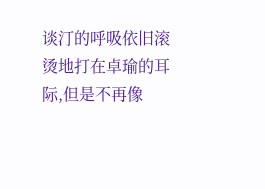谈汀的呼吸依旧滚烫地打在卓瑜的耳际,但是不再像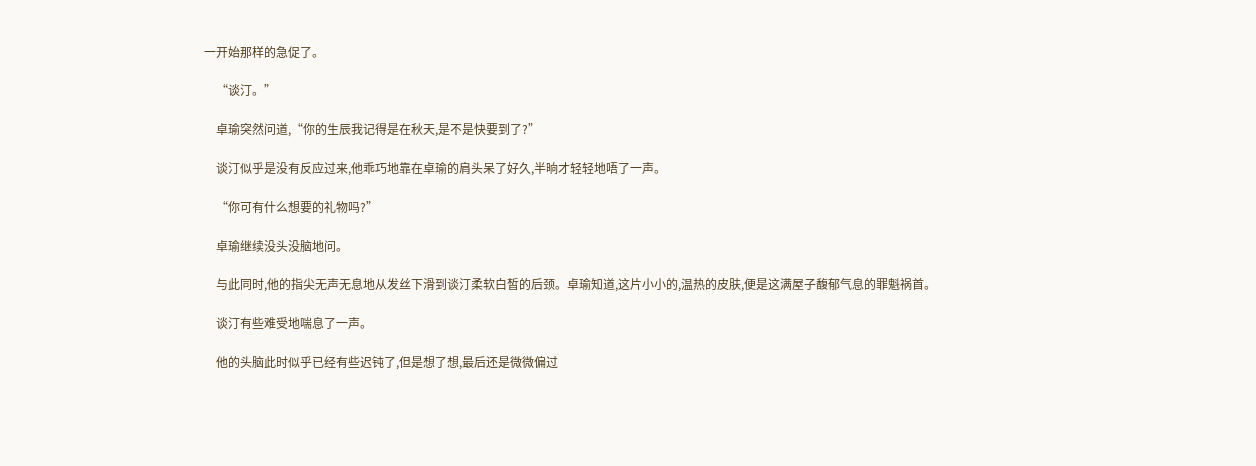一开始那样的急促了。

    “谈汀。”

    卓瑜突然问道,“你的生辰我记得是在秋天,是不是快要到了?”

    谈汀似乎是没有反应过来,他乖巧地靠在卓瑜的肩头呆了好久,半晌才轻轻地唔了一声。

    “你可有什么想要的礼物吗?”

    卓瑜继续没头没脑地问。

    与此同时,他的指尖无声无息地从发丝下滑到谈汀柔软白皙的后颈。卓瑜知道,这片小小的,温热的皮肤,便是这满屋子馥郁气息的罪魁祸首。

    谈汀有些难受地喘息了一声。

    他的头脑此时似乎已经有些迟钝了,但是想了想,最后还是微微偏过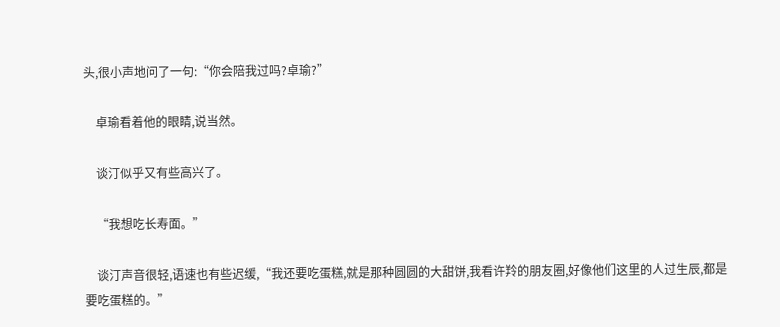头,很小声地问了一句:“你会陪我过吗?卓瑜?”

    卓瑜看着他的眼睛,说当然。

    谈汀似乎又有些高兴了。

    “我想吃长寿面。”

    谈汀声音很轻,语速也有些迟缓,“我还要吃蛋糕,就是那种圆圆的大甜饼,我看许羚的朋友圈,好像他们这里的人过生辰,都是要吃蛋糕的。”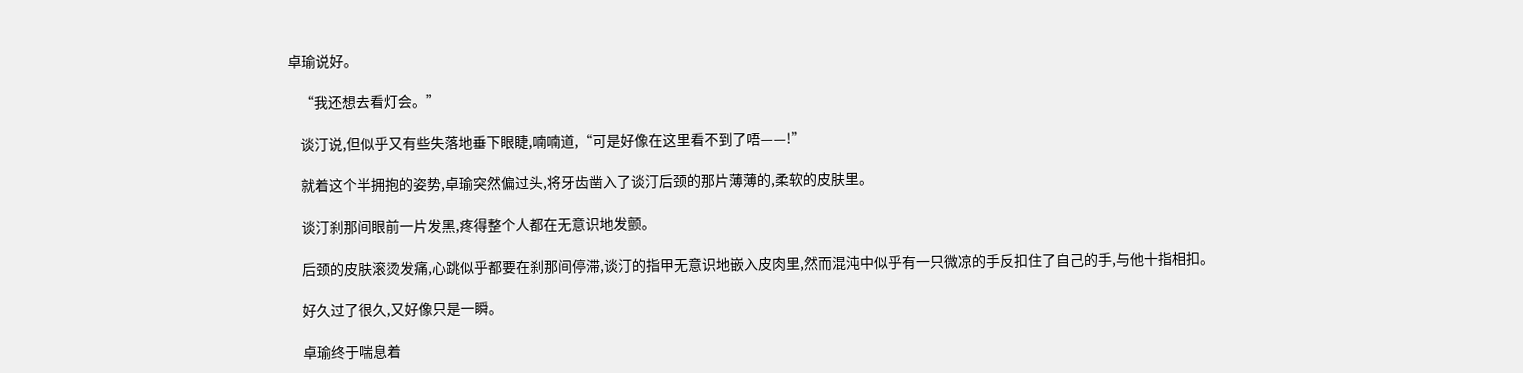卓瑜说好。

    “我还想去看灯会。”

    谈汀说,但似乎又有些失落地垂下眼睫,喃喃道,“可是好像在这里看不到了唔——!”

    就着这个半拥抱的姿势,卓瑜突然偏过头,将牙齿凿入了谈汀后颈的那片薄薄的,柔软的皮肤里。

    谈汀刹那间眼前一片发黑,疼得整个人都在无意识地发颤。

    后颈的皮肤滚烫发痛,心跳似乎都要在刹那间停滞,谈汀的指甲无意识地嵌入皮肉里,然而混沌中似乎有一只微凉的手反扣住了自己的手,与他十指相扣。

    好久过了很久,又好像只是一瞬。

    卓瑜终于喘息着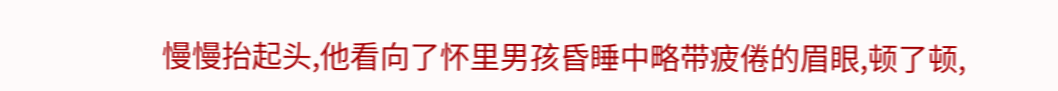慢慢抬起头,他看向了怀里男孩昏睡中略带疲倦的眉眼,顿了顿,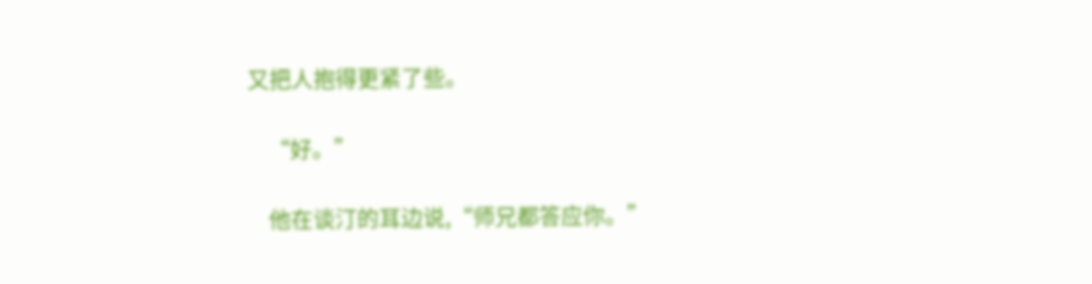又把人抱得更紧了些。

    “好。”

    他在谈汀的耳边说,“师兄都答应你。”